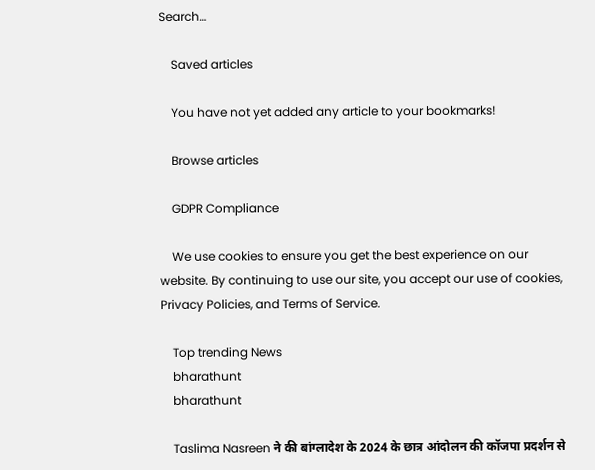Search…

    Saved articles

    You have not yet added any article to your bookmarks!

    Browse articles

    GDPR Compliance

    We use cookies to ensure you get the best experience on our website. By continuing to use our site, you accept our use of cookies, Privacy Policies, and Terms of Service.

    Top trending News
    bharathunt
    bharathunt

    Taslima Nasreen ने की बांग्लादेश के 2024 के छात्र आंदोलन की कॉजपा प्रदर्शन से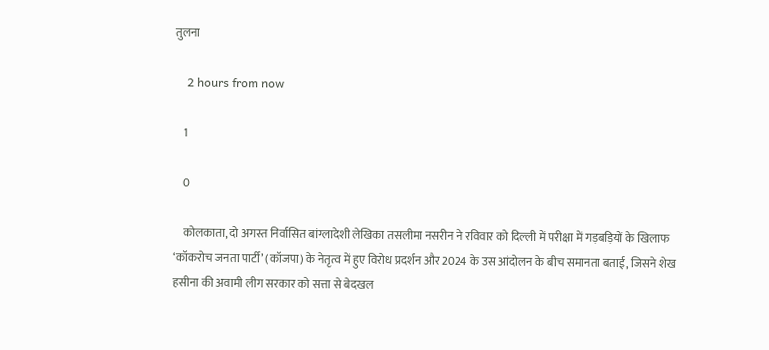तुलना

    2 hours from now

    1

    0

    कोलकाता, दो अगस्त निर्वासित बांग्लादेशी लेखिका तसलीमा नसरीन ने रविवार को दिल्ली में परीक्षा में गड़बड़ियों के खिलाफ ‘कॉकरोच जनता पार्टी’ (कॉजपा) के नेतृत्व में हुए विरोध प्रदर्शन और 2024 के उस आंदोलन के बीच समानता बताई, जिसने शेख हसीना की अवामी लीग सरकार को सत्ता से बेदखल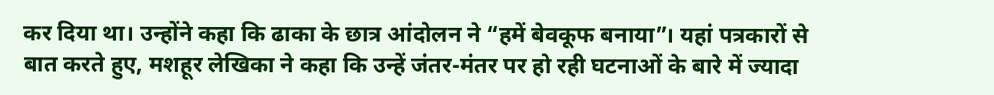कर दिया था। उन्होंने कहा कि ढाका के छात्र आंदोलन ने “हमें बेवकूफ बनाया”। यहां पत्रकारों से बात करते हुए, मशहूर लेखिका ने कहा कि उन्हें जंतर-मंतर पर हो रही घटनाओं के बारे में ज्यादा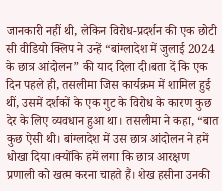जानकारी नहीं थी, लेकिन विरोध-प्रदर्शन की एक छोटी सी वीडियो क्लिप ने उन्हें “बांग्लादेश में जुलाई 2024 के छात्र आंदोलन” की याद दिला दी।बता दें कि एक दिन पहले ही, तसलीमा जिस कार्यक्रम में शामिल हुई थीं, उसमें दर्शकों के एक गुट के विरोध के कारण कुछ देर के लिए व्यवधान हुआ था। तसलीमा ने कहा, “बात कुछ ऐसी थी। बांग्लादेश में उस छात्र आंदोलन ने हमें धोखा दिया।क्योंकि हमें लगा कि छात्र आरक्षण प्रणाली को खत्म करना चाहते हैं। शेख हसीना उनकी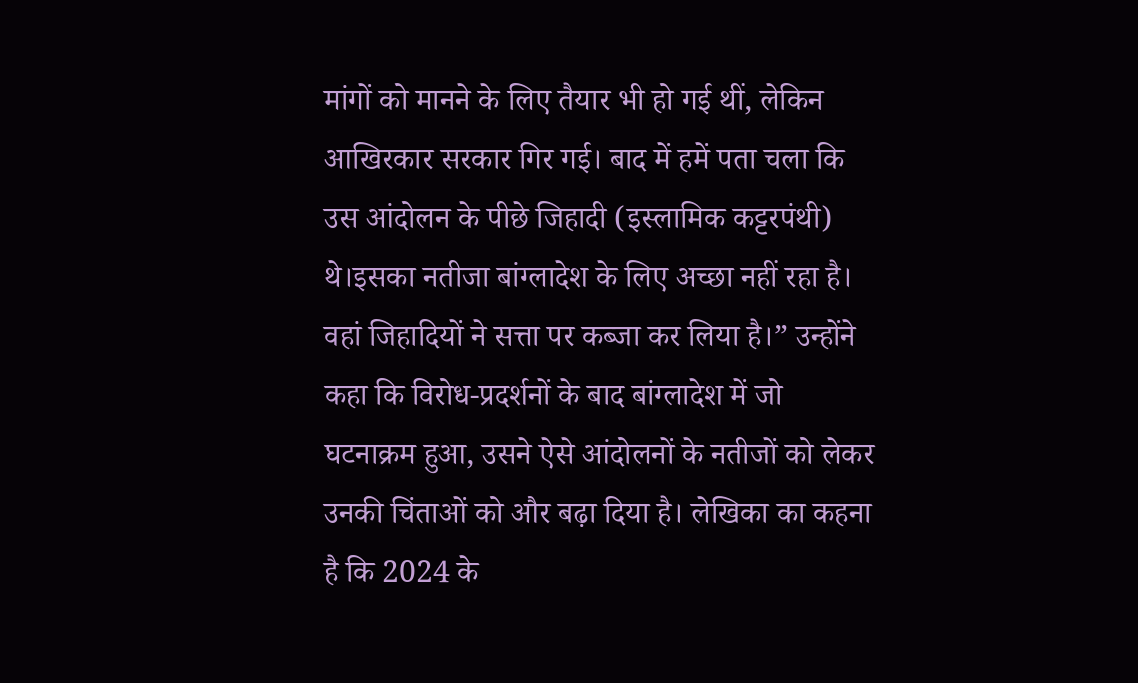मांगों को मानने के लिए तैयार भी हो गई थीं, लेकिन आखिरकार सरकार गिर गई। बाद में हमें पता चला कि उस आंदोलन के पीछे जिहादी (इस्लामिक कट्टरपंथी) थे।इसका नतीजा बांग्लादेश के लिए अच्छा नहीं रहा है। वहां जिहादियों ने सत्ता पर कब्जा कर लिया है।” उन्होंने कहा कि विरोध-प्रदर्शनों के बाद बांग्लादेश में जो घटनाक्रम हुआ, उसने ऐसे आंदोलनों के नतीजों को लेकर उनकी चिंताओं को और बढ़ा दिया है। लेखिका का कहना है कि 2024 के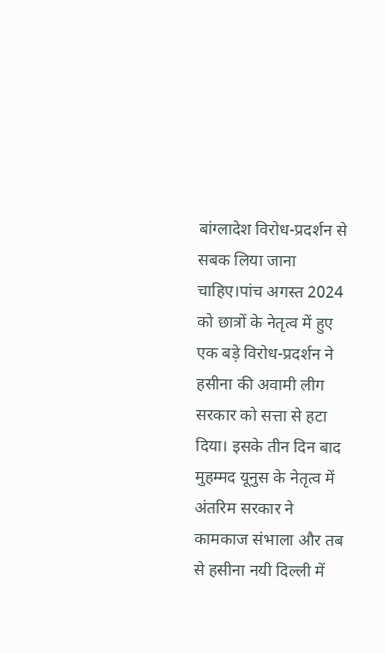बांग्लादेश विरोध-प्रदर्शन से सबक लिया जाना चाहिए।पांच अगस्त 2024 को छात्रों के नेतृत्व में हुए एक बड़े विरोध-प्रदर्शन ने हसीना की अवामी लीग सरकार को सत्ता से हटा दिया। इसके तीन दिन बाद मुहम्मद यूनुस के नेतृत्व में अंतरिम सरकार ने कामकाज संभाला और तब से हसीना नयी दिल्ली में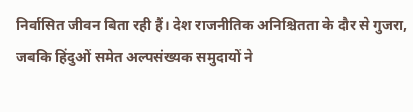निर्वासित जीवन बिता रही हैं। देश राजनीतिक अनिश्चितता के दौर से गुजरा, जबकि हिंदुओं समेत अल्पसंख्यक समुदायों ने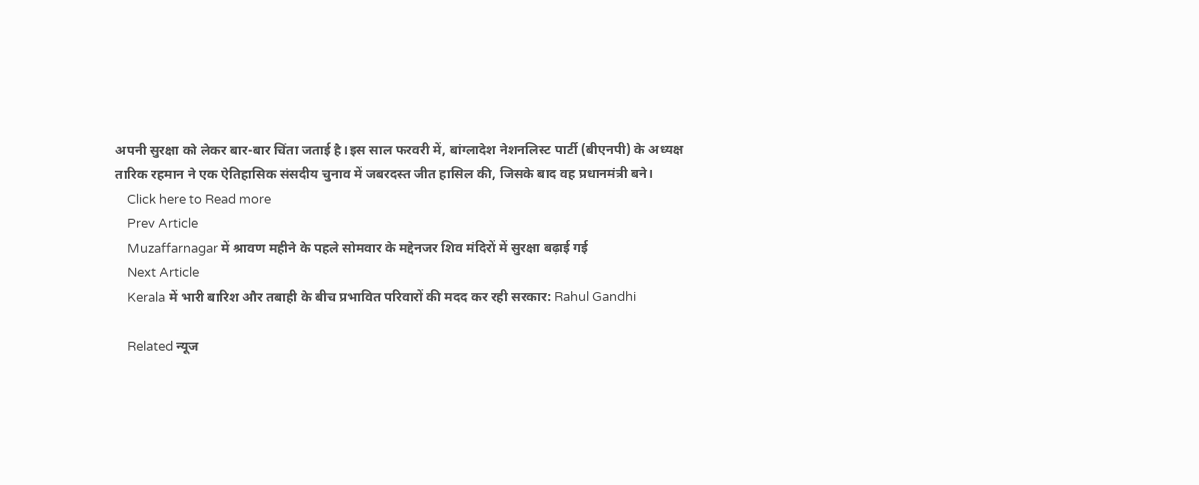अपनी सुरक्षा को लेकर बार-बार चिंता जताई है।इस साल फरवरी में, बांग्लादेश नेशनलिस्ट पार्टी (बीएनपी) के अध्यक्ष तारिक रहमान ने एक ऐतिहासिक संसदीय चुनाव में जबरदस्त जीत हासिल की, जिसके बाद वह प्रधानमंत्री बने।
    Click here to Read more
    Prev Article
    Muzaffarnagar में श्रावण महीने के पहले सोमवार के मद्देनजर शिव मंदिरों में सुरक्षा बढ़ाई गई
    Next Article
    Kerala में भारी बारिश और तबाही के बीच प्रभावित परिवारों की मदद कर रही सरकार: Rahul Gandhi

    Related न्यूज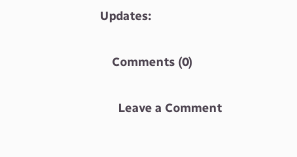Updates:

    Comments (0)

      Leave a Comment